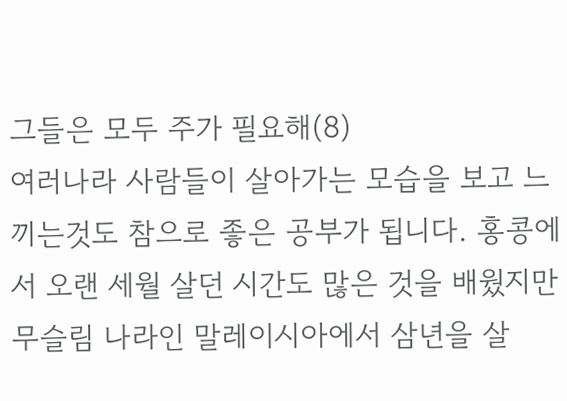그들은 모두 주가 필요해(8)
여러나라 사람들이 살아가는 모습을 보고 느끼는것도 참으로 좋은 공부가 됩니다. 홍콩에서 오랜 세월 살던 시간도 많은 것을 배웠지만 무슬림 나라인 말레이시아에서 삼년을 살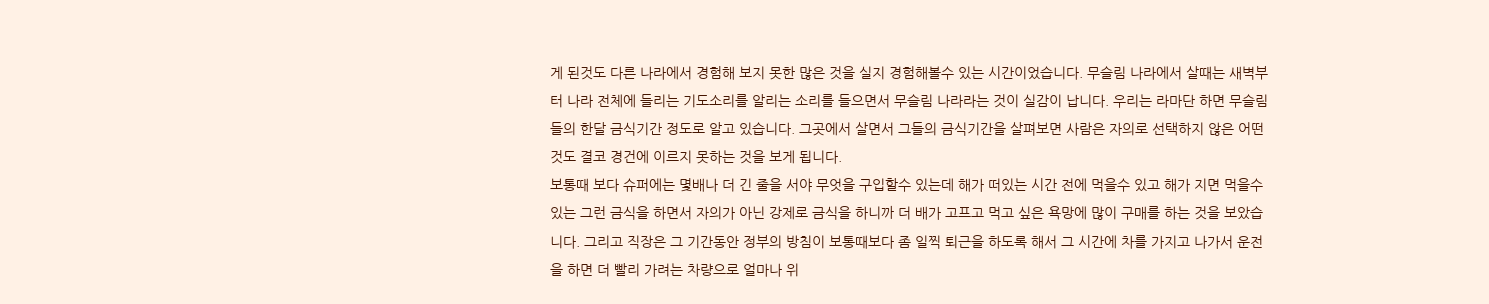게 된것도 다른 나라에서 경험해 보지 못한 많은 것을 실지 경험해볼수 있는 시간이었습니다. 무슬림 나라에서 살때는 새벽부터 나라 전체에 들리는 기도소리를 알리는 소리를 들으면서 무슬림 나라라는 것이 실감이 납니다. 우리는 라마단 하면 무슬림들의 한달 금식기간 정도로 알고 있습니다. 그곳에서 살면서 그들의 금식기간을 살펴보면 사람은 자의로 선택하지 않은 어떤것도 결코 경건에 이르지 못하는 것을 보게 됩니다.
보통때 보다 슈퍼에는 몇배나 더 긴 줄을 서야 무엇을 구입할수 있는데 해가 떠있는 시간 전에 먹을수 있고 해가 지면 먹을수 있는 그런 금식을 하면서 자의가 아닌 강제로 금식을 하니까 더 배가 고프고 먹고 싶은 욕망에 많이 구매를 하는 것을 보았습니다. 그리고 직장은 그 기간동안 정부의 방침이 보통때보다 좀 일찍 퇴근을 하도록 해서 그 시간에 차를 가지고 나가서 운전을 하면 더 빨리 가려는 차량으로 얼마나 위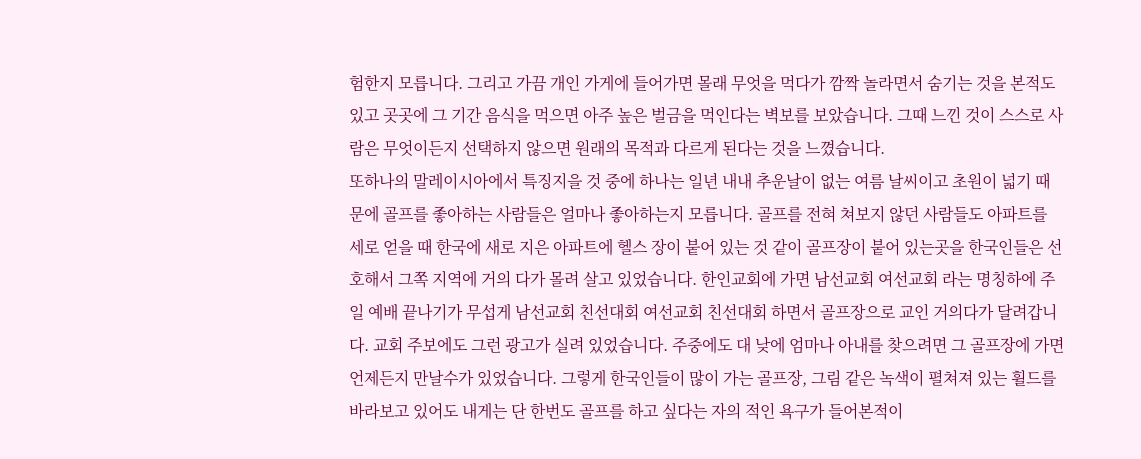험한지 모릅니다. 그리고 가끔 개인 가게에 들어가면 몰래 무엇을 먹다가 깜짝 놀라면서 숨기는 것을 본적도 있고 곳곳에 그 기간 음식을 먹으면 아주 높은 벌금을 먹인다는 벽보를 보았습니다. 그때 느낀 것이 스스로 사람은 무엇이든지 선택하지 않으면 원래의 목적과 다르게 된다는 것을 느꼈습니다.
또하나의 말레이시아에서 특징지을 것 중에 하나는 일년 내내 추운날이 없는 여름 날씨이고 초원이 넓기 때문에 골프를 좋아하는 사람들은 얼마나 좋아하는지 모릅니다. 골프를 전혀 쳐보지 않던 사람들도 아파트를 세로 얻을 때 한국에 새로 지은 아파트에 헬스 장이 붙어 있는 것 같이 골프장이 붙어 있는곳을 한국인들은 선호해서 그쪽 지역에 거의 다가 몰려 살고 있었습니다. 한인교회에 가면 남선교회 여선교회 라는 명칭하에 주일 예배 끝나기가 무섭게 남선교회 친선대회 여선교회 친선대회 하면서 골프장으로 교인 거의다가 달려갑니다. 교회 주보에도 그런 광고가 실려 있었습니다. 주중에도 대 낮에 엄마나 아내를 찾으려면 그 골프장에 가면 언제든지 만날수가 있었습니다. 그렇게 한국인들이 많이 가는 골프장, 그림 같은 녹색이 펼쳐져 있는 휠드를 바라보고 있어도 내게는 단 한번도 골프를 하고 싶다는 자의 적인 욕구가 들어본적이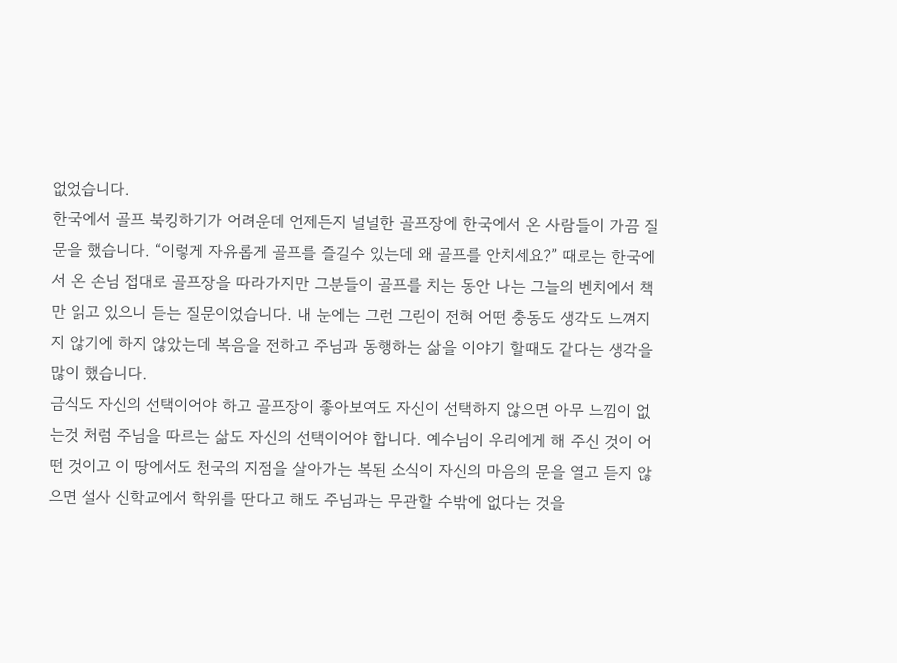없었습니다.
한국에서 골프 북킹하기가 어려운데 언제든지 널널한 골프장에 한국에서 온 사람들이 가끔 질문을 했습니다. “이렇게 자유롭게 골프를 즐길수 있는데 왜 골프를 안치세요?” 때로는 한국에서 온 손님 접대로 골프장을 따라가지만 그분들이 골프를 치는 동안 나는 그늘의 벤치에서 책만 읽고 있으니 듣는 질문이었습니다. 내 눈에는 그런 그린이 전혀 어떤 충동도 생각도 느껴지지 않기에 하지 않았는데 복음을 전하고 주님과 동행하는 삶을 이야기 할때도 같다는 생각을 많이 했습니다.
금식도 자신의 선택이어야 하고 골프장이 좋아보여도 자신이 선택하지 않으면 아무 느낌이 없는것 처럼 주님을 따르는 삶도 자신의 선택이어야 합니다. 예수님이 우리에게 해 주신 것이 어떤 것이고 이 땅에서도 천국의 지점을 살아가는 복된 소식이 자신의 마음의 문을 열고 듣지 않으면 설사 신학교에서 학위를 딴다고 해도 주님과는 무관할 수밖에 없다는 것을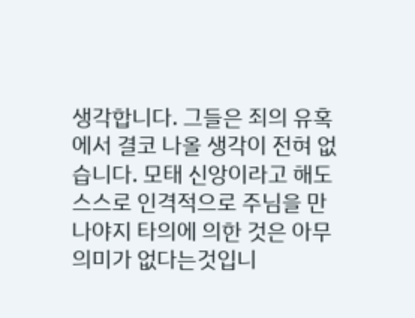생각합니다. 그들은 죄의 유혹에서 결코 나올 생각이 전혀 없습니다. 모태 신앙이라고 해도 스스로 인격적으로 주님을 만나야지 타의에 의한 것은 아무 의미가 없다는것입니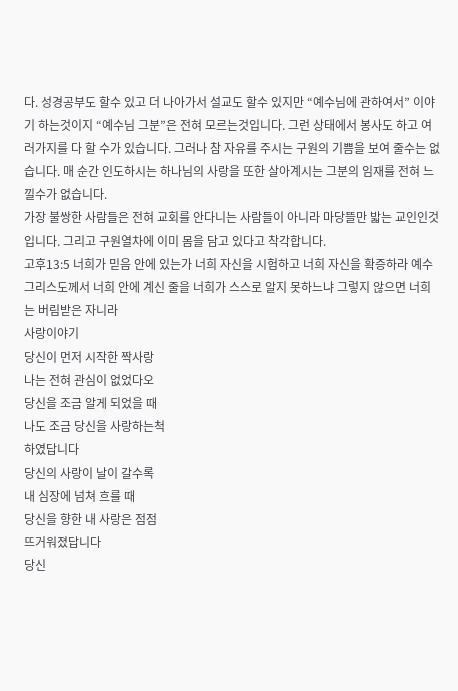다. 성경공부도 할수 있고 더 나아가서 설교도 할수 있지만 “예수님에 관하여서” 이야기 하는것이지 “예수님 그분”은 전혀 모르는것입니다. 그런 상태에서 봉사도 하고 여러가지를 다 할 수가 있습니다. 그러나 참 자유를 주시는 구원의 기쁨을 보여 줄수는 없습니다. 매 순간 인도하시는 하나님의 사랑을 또한 살아계시는 그분의 임재를 전혀 느낄수가 없습니다.
가장 불쌍한 사람들은 전혀 교회를 안다니는 사람들이 아니라 마당뜰만 밟는 교인인것입니다. 그리고 구원열차에 이미 몸을 담고 있다고 착각합니다.
고후13:5 너희가 믿음 안에 있는가 너희 자신을 시험하고 너희 자신을 확증하라 예수 그리스도께서 너희 안에 계신 줄을 너희가 스스로 알지 못하느냐 그렇지 않으면 너희는 버림받은 자니라
사랑이야기
당신이 먼저 시작한 짝사랑
나는 전혀 관심이 없었다오
당신을 조금 알게 되었을 때
나도 조금 당신을 사랑하는척
하였답니다
당신의 사랑이 날이 갈수록
내 심장에 넘쳐 흐를 때
당신을 향한 내 사랑은 점점
뜨거워졌답니다
당신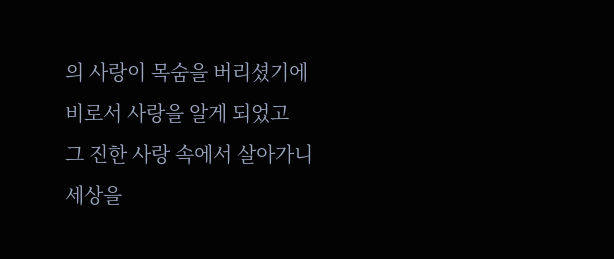의 사랑이 목숨을 버리셨기에
비로서 사랑을 알게 되었고
그 진한 사랑 속에서 살아가니
세상을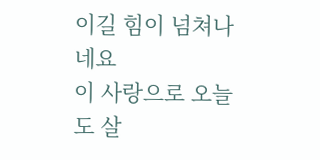이길 힘이 넘쳐나네요
이 사랑으로 오늘도 살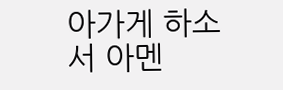아가게 하소서 아멘